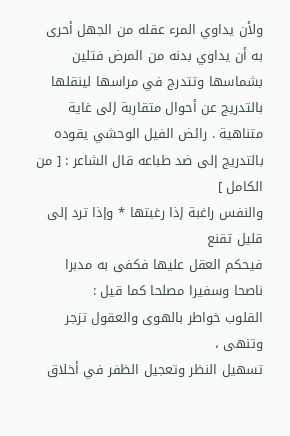ولأن يداوي المرء عقله من الجهل أحرى به أن يداوي بدنه من المرض فتلين بشماسها وتتدرج في مراسها لينقلها بالتدريج عن أحوال متقاربة إلى غاية متناهية . رائض الفيل الوحشي يقوده بالتدريج إلى ضد طباعه قال الشاعر : [ من الكامل ]
والنفس راغبة إذا رغبتها * وإذا ترد إلى قليل تقنع
فيحكم العقل عليها فكفى به مدبرا ناصحا وسفيرا مصلحا كما قيل :
القلوب خواطر بالهوى والعقول تزجر وتنهى ،
تسهيل النظر وتعجيل الظفر في أخلاق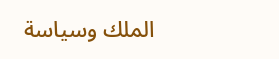الملك وسياسة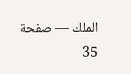الملك — صفحة 35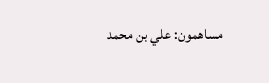مساهمون: علي بن محمد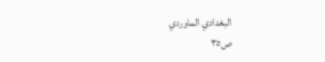البغدادي الماوردي
ص٣٥